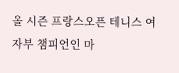올 시즌 프랑스오픈 테니스 여자부 챔피언인 마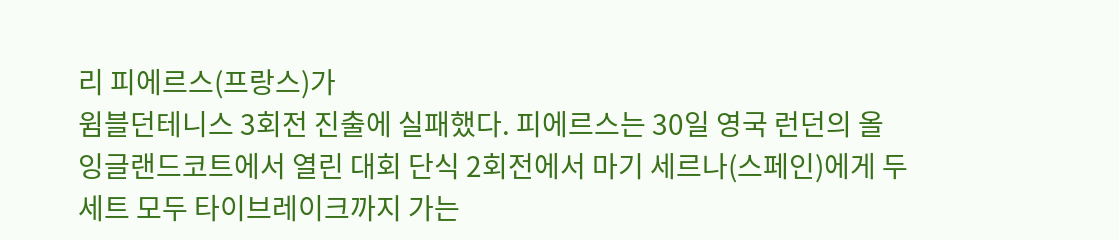리 피에르스(프랑스)가
윔블던테니스 3회전 진출에 실패했다. 피에르스는 30일 영국 런던의 올
잉글랜드코트에서 열린 대회 단식 2회전에서 마기 세르나(스페인)에게 두
세트 모두 타이브레이크까지 가는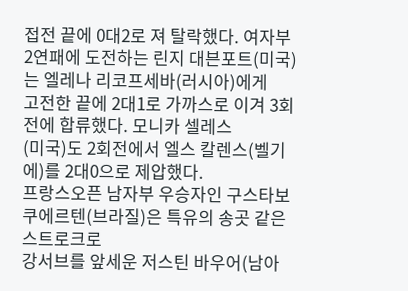접전 끝에 0대2로 져 탈락했다. 여자부
2연패에 도전하는 린지 대븐포트(미국)는 엘레나 리코프세바(러시아)에게
고전한 끝에 2대1로 가까스로 이겨 3회전에 합류했다. 모니카 셀레스
(미국)도 2회전에서 엘스 칼렌스(벨기에)를 2대0으로 제압했다.
프랑스오픈 남자부 우승자인 구스타보 쿠에르텐(브라질)은 특유의 송곳 같은 스트로크로
강서브를 앞세운 저스틴 바우어(남아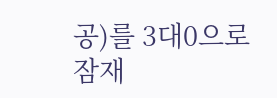공)를 3대0으로 잠재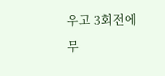우고 3회전에
무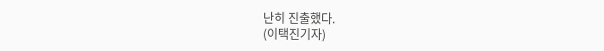난히 진출했다.
(이택진기자)